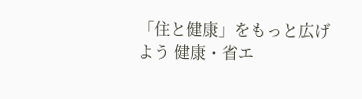「住と健康」をもっと広げよう 健康・省エ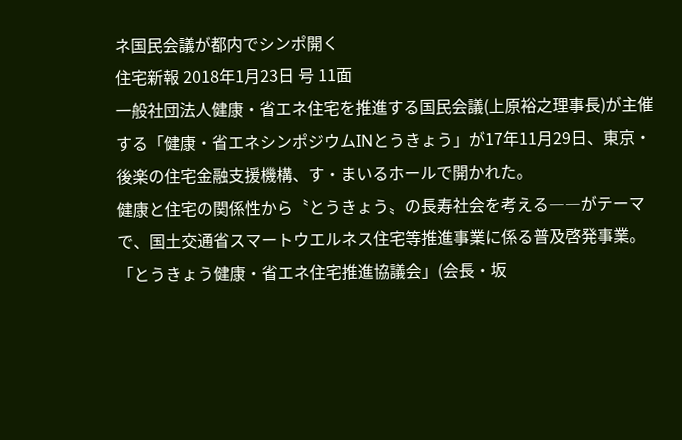ネ国民会議が都内でシンポ開く
住宅新報 2018年1月23日 号 11面
一般社団法人健康・省エネ住宅を推進する国民会議(上原裕之理事長)が主催する「健康・省エネシンポジウムINとうきょう」が17年11月29日、東京・後楽の住宅金融支援機構、す・まいるホールで開かれた。
健康と住宅の関係性から〝とうきょう〟の長寿社会を考える――がテーマで、国土交通省スマートウエルネス住宅等推進事業に係る普及啓発事業。「とうきょう健康・省エネ住宅推進協議会」(会長・坂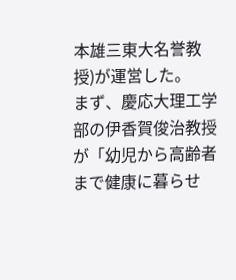本雄三東大名誉教授)が運営した。
まず、慶応大理工学部の伊香賀俊治教授が「幼児から高齢者まで健康に暮らせ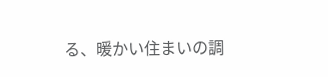る、暖かい住まいの調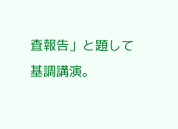査報告」と題して基調講演。